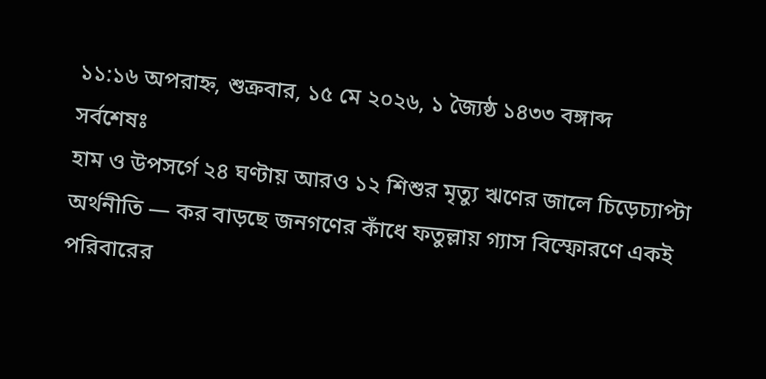১১:১৬ অপরাহ্ন, শুক্রবার, ১৫ মে ২০২৬, ১ জ্যৈষ্ঠ ১৪৩৩ বঙ্গাব্দ
সর্বশেষঃ
হাম ও উপসর্গে ২৪ ঘণ্টায় আরও ১২ শিশুর মৃত্যু ঋণের জালে চিড়েচ্যাপ্টা অর্থনীতি — কর বাড়ছে জনগণের কাঁধে ফতুল্লায় গ্যাস বিস্ফোরণে একই পরিবারের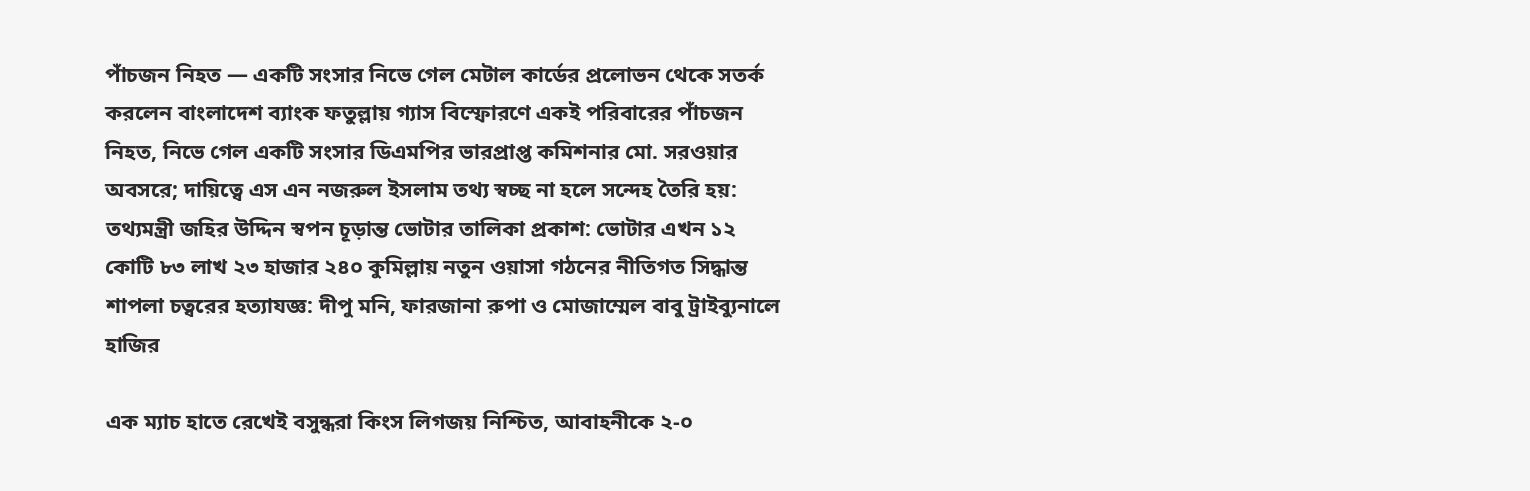পাঁচজন নিহত — একটি সংসার নিভে গেল মেটাল কার্ডের প্রলোভন থেকে সতর্ক করলেন বাংলাদেশ ব্যাংক ফতুল্লায় গ্যাস বিস্ফোরণে একই পরিবারের পাঁচজন নিহত, নিভে গেল একটি সংসার ডিএমপির ভারপ্রাপ্ত কমিশনার মো. সরওয়ার অবসরে; দায়িত্বে এস এন নজরুল ইসলাম তথ্য স্বচ্ছ না হলে সন্দেহ তৈরি হয়: তথ্যমন্ত্রী জহির উদ্দিন স্বপন চূড়ান্ত ভোটার তালিকা প্রকাশ: ভোটার এখন ১২ কোটি ৮৩ লাখ ২৩ হাজার ২৪০ কুমিল্লায় নতুন ওয়াসা গঠনের নীতিগত সিদ্ধান্ত শাপলা চত্বরের হত্যাযজ্ঞ: দীপু মনি, ফারজানা রুপা ও মোজাম্মেল বাবু ট্রাইব্যুনালে হাজির

এক ম্যাচ হাতে রেখেই বসুন্ধরা কিংস লিগজয় নিশ্চিত, আবাহনীকে ২-০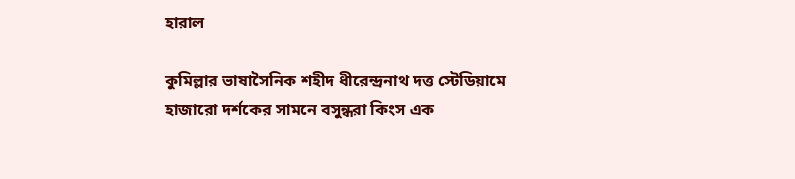হারাল

কুমিল্লার ভাষাসৈনিক শহীদ ধীরেন্দ্রনাথ দত্ত স্টেডিয়ামে হাজারো দর্শকের সামনে বসুন্ধরা কিংস এক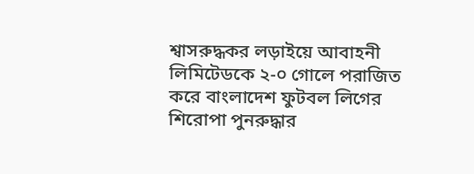শ্বাসরুদ্ধকর লড়াইয়ে আবাহনী লিমিটেডকে ২-০ গোলে পরাজিত করে বাংলাদেশ ফুটবল লিগের শিরোপা পুনরুদ্ধার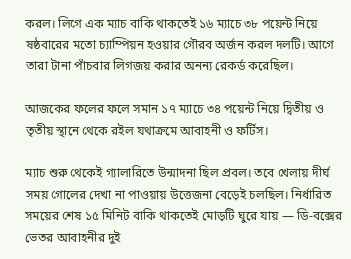করল। লিগে এক ম্যাচ বাকি থাকতেই ১৬ ম্যাচে ৩৮ পয়েন্ট নিয়ে ষষ্ঠবারের মতো চ্যাম্পিয়ন হওয়ার গৌরব অর্জন করল দলটি। আগে তারা টানা পাঁচবার লিগজয় করার অনন্য রেকর্ড করেছিল।

আজকের ফলের ফলে সমান ১৭ ম্যাচে ৩৪ পয়েন্ট নিয়ে দ্বিতীয় ও তৃতীয় স্থানে থেকে রইল যথাক্রমে আবাহনী ও ফর্টিস।

ম্যাচ শুরু থেকেই গ্যালারিতে উন্মাদনা ছিল প্রবল। তবে খেলায় দীর্ঘ সময় গোলের দেখা না পাওয়ায় উত্তেজনা বেড়েই চলছিল। নির্ধারিত সময়ের শেষ ১৫ মিনিট বাকি থাকতেই মোড়টি ঘুরে যায় — ডি-বক্সের ভেতর আবাহনীর দুই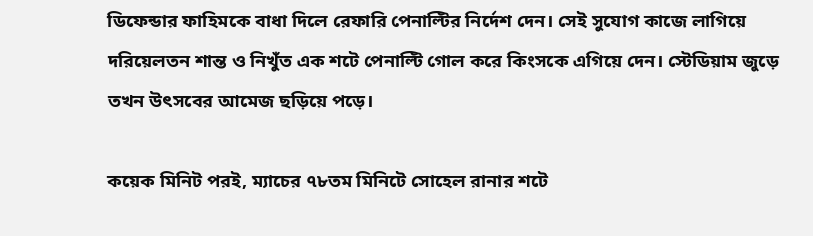ডিফেন্ডার ফাহিমকে বাধা দিলে রেফারি পেনাল্টির নির্দেশ দেন। সেই সুযোগ কাজে লাগিয়ে দরিয়েলতন শান্ত ও নিখুঁত এক শটে পেনাল্টি গোল করে কিংসকে এগিয়ে দেন। স্টেডিয়াম জুড়ে তখন উৎসবের আমেজ ছড়িয়ে পড়ে।

কয়েক মিনিট পরই, ম্যাচের ৭৮তম মিনিটে সোহেল রানার শটে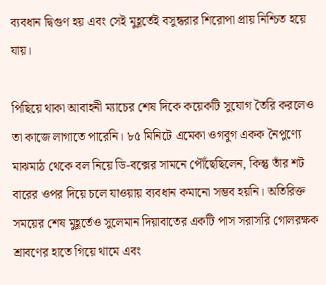ব্যবধান দ্বিগুণ হয় এবং সেই মুহূর্তেই বসুন্ধরার শিরোপা প্রায় নিশ্চিত হয়ে যায়।

পিছিয়ে থাকা আবাহনী ম্যাচের শেষ দিকে কয়েকটি সুযোগ তৈরি করলেও তা কাজে লাগাতে পারেনি। ৮৫ মিনিটে এমেকা ওগবুগ একক নৈপুণ্যে মাঝমাঠ থেকে বল নিয়ে ডি-বক্সের সামনে পৌঁছেছিলেন, কিন্তু তাঁর শট বারের ওপর দিয়ে চলে যাওয়ায় ব্যবধান কমানো সম্ভব হয়নি। অতিরিক্ত সময়ের শেষ মুহূর্তেও সুলেমান দিয়াবাতের একটি পাস সরাসরি গোলরক্ষক শ্রাবণের হাতে গিয়ে থামে এবং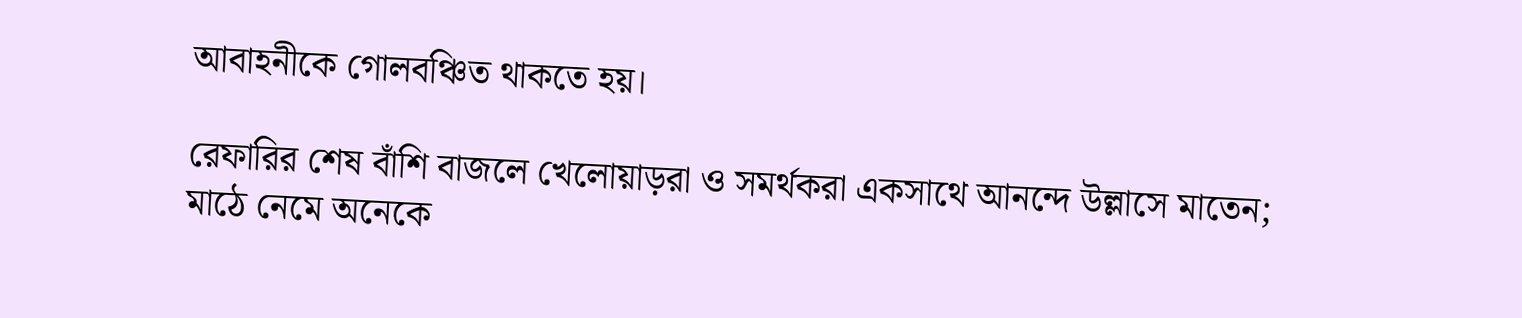আবাহনীকে গোলবঞ্চিত থাকতে হয়।

রেফারির শেষ বাঁশি বাজলে খেলোয়াড়রা ও সমর্থকরা একসাথে আনন্দে উল্লাসে মাতেন; মাঠে নেমে অনেকে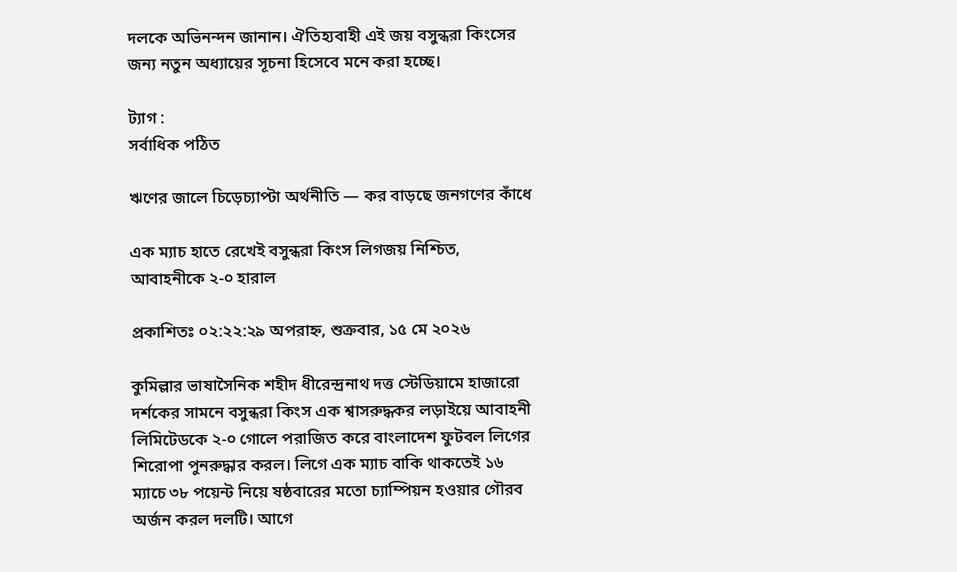দলকে অভিনন্দন জানান। ঐতিহ্যবাহী এই জয় বসুন্ধরা কিংসের জন্য নতুন অধ্যায়ের সূচনা হিসেবে মনে করা হচ্ছে।

ট্যাগ :
সর্বাধিক পঠিত

ঋণের জালে চিড়েচ্যাপ্টা অর্থনীতি — কর বাড়ছে জনগণের কাঁধে

এক ম্যাচ হাতে রেখেই বসুন্ধরা কিংস লিগজয় নিশ্চিত, আবাহনীকে ২-০ হারাল

প্রকাশিতঃ ০২:২২:২৯ অপরাহ্ন, শুক্রবার, ১৫ মে ২০২৬

কুমিল্লার ভাষাসৈনিক শহীদ ধীরেন্দ্রনাথ দত্ত স্টেডিয়ামে হাজারো দর্শকের সামনে বসুন্ধরা কিংস এক শ্বাসরুদ্ধকর লড়াইয়ে আবাহনী লিমিটেডকে ২-০ গোলে পরাজিত করে বাংলাদেশ ফুটবল লিগের শিরোপা পুনরুদ্ধার করল। লিগে এক ম্যাচ বাকি থাকতেই ১৬ ম্যাচে ৩৮ পয়েন্ট নিয়ে ষষ্ঠবারের মতো চ্যাম্পিয়ন হওয়ার গৌরব অর্জন করল দলটি। আগে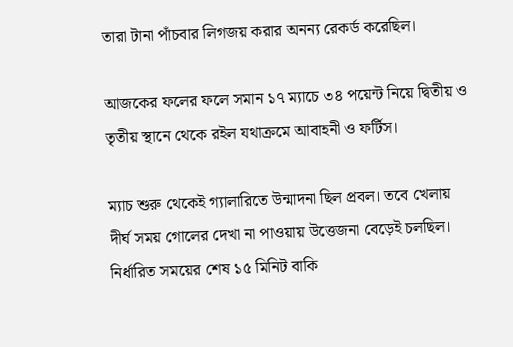তারা টানা পাঁচবার লিগজয় করার অনন্য রেকর্ড করেছিল।

আজকের ফলের ফলে সমান ১৭ ম্যাচে ৩৪ পয়েন্ট নিয়ে দ্বিতীয় ও তৃতীয় স্থানে থেকে রইল যথাক্রমে আবাহনী ও ফর্টিস।

ম্যাচ শুরু থেকেই গ্যালারিতে উন্মাদনা ছিল প্রবল। তবে খেলায় দীর্ঘ সময় গোলের দেখা না পাওয়ায় উত্তেজনা বেড়েই চলছিল। নির্ধারিত সময়ের শেষ ১৫ মিনিট বাকি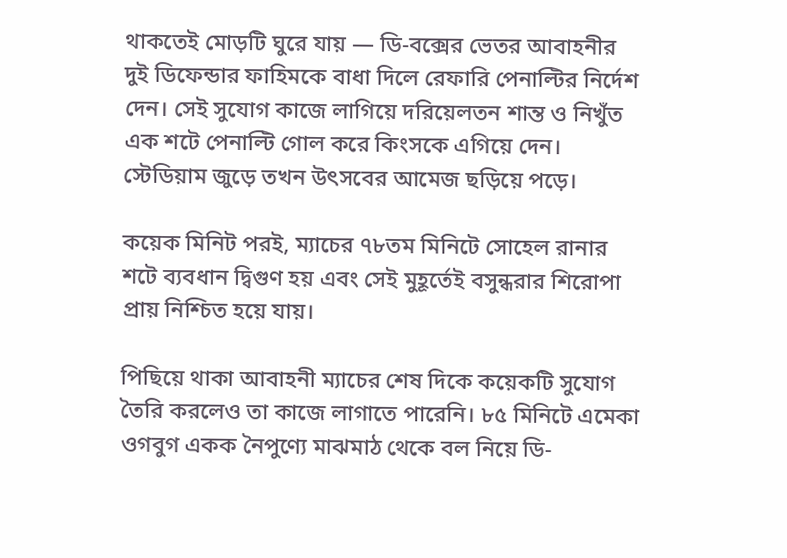থাকতেই মোড়টি ঘুরে যায় — ডি-বক্সের ভেতর আবাহনীর দুই ডিফেন্ডার ফাহিমকে বাধা দিলে রেফারি পেনাল্টির নির্দেশ দেন। সেই সুযোগ কাজে লাগিয়ে দরিয়েলতন শান্ত ও নিখুঁত এক শটে পেনাল্টি গোল করে কিংসকে এগিয়ে দেন। স্টেডিয়াম জুড়ে তখন উৎসবের আমেজ ছড়িয়ে পড়ে।

কয়েক মিনিট পরই, ম্যাচের ৭৮তম মিনিটে সোহেল রানার শটে ব্যবধান দ্বিগুণ হয় এবং সেই মুহূর্তেই বসুন্ধরার শিরোপা প্রায় নিশ্চিত হয়ে যায়।

পিছিয়ে থাকা আবাহনী ম্যাচের শেষ দিকে কয়েকটি সুযোগ তৈরি করলেও তা কাজে লাগাতে পারেনি। ৮৫ মিনিটে এমেকা ওগবুগ একক নৈপুণ্যে মাঝমাঠ থেকে বল নিয়ে ডি-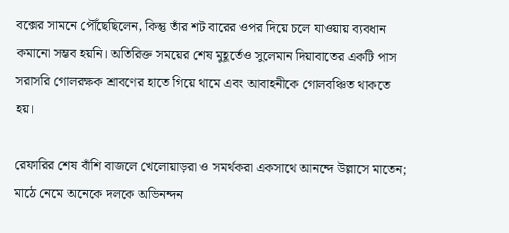বক্সের সামনে পৌঁছেছিলেন, কিন্তু তাঁর শট বারের ওপর দিয়ে চলে যাওয়ায় ব্যবধান কমানো সম্ভব হয়নি। অতিরিক্ত সময়ের শেষ মুহূর্তেও সুলেমান দিয়াবাতের একটি পাস সরাসরি গোলরক্ষক শ্রাবণের হাতে গিয়ে থামে এবং আবাহনীকে গোলবঞ্চিত থাকতে হয়।

রেফারির শেষ বাঁশি বাজলে খেলোয়াড়রা ও সমর্থকরা একসাথে আনন্দে উল্লাসে মাতেন; মাঠে নেমে অনেকে দলকে অভিনন্দন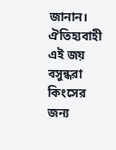জানান। ঐতিহ্যবাহী এই জয় বসুন্ধরা কিংসের জন্য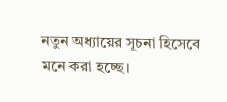নতুন অধ্যায়ের সূচনা হিসেবে মনে করা হচ্ছে।